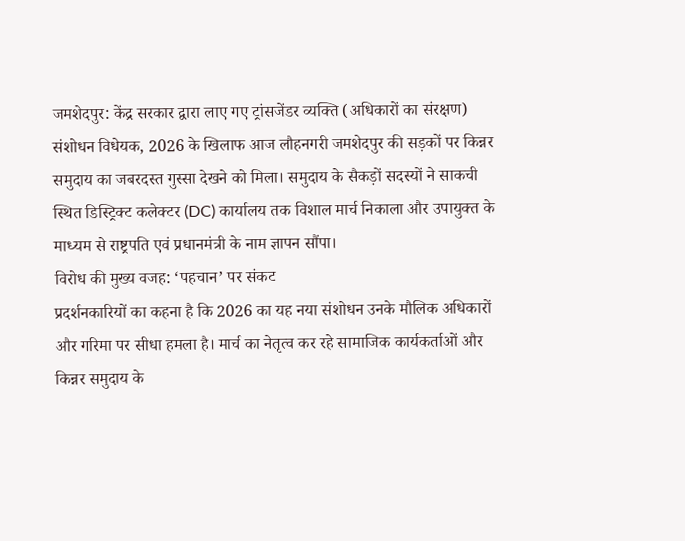जमशेदपुर: केंद्र सरकार द्वारा लाए गए ट्रांसजेंडर व्यक्ति (अधिकारों का संरक्षण) संशोधन विधेयक, 2026 के खिलाफ आज लौहनगरी जमशेदपुर की सड़कों पर किन्नर समुदाय का जबरदस्त गुस्सा देखने को मिला। समुदाय के सैकड़ों सदस्यों ने साकची स्थित डिस्ट्रिक्ट कलेक्टर (DC) कार्यालय तक विशाल मार्च निकाला और उपायुक्त के माध्यम से राष्ट्रपति एवं प्रधानमंत्री के नाम ज्ञापन सौंपा।
विरोध की मुख्य वजह: ‘पहचान’ पर संकट
प्रदर्शनकारियों का कहना है कि 2026 का यह नया संशोधन उनके मौलिक अधिकारों और गरिमा पर सीधा हमला है। मार्च का नेतृत्व कर रहे सामाजिक कार्यकर्ताओं और किन्नर समुदाय के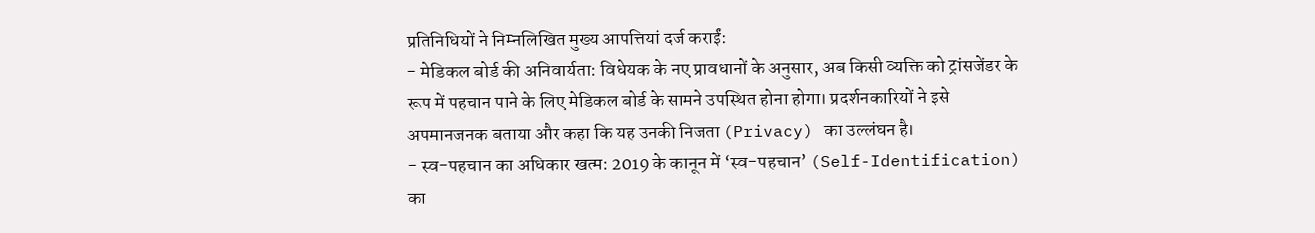प्रतिनिधियों ने निम्नलिखित मुख्य आपत्तियां दर्ज कराईं:
- मेडिकल बोर्ड की अनिवार्यता: विधेयक के नए प्रावधानों के अनुसार, अब किसी व्यक्ति को ट्रांसजेंडर के रूप में पहचान पाने के लिए मेडिकल बोर्ड के सामने उपस्थित होना होगा। प्रदर्शनकारियों ने इसे अपमानजनक बताया और कहा कि यह उनकी निजता (Privacy) का उल्लंघन है।
- स्व-पहचान का अधिकार खत्म: 2019 के कानून में ‘स्व-पहचान’ (Self-Identification) का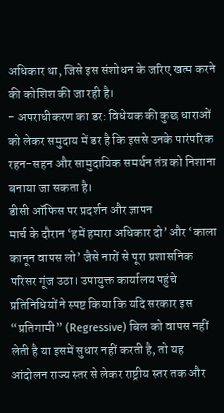अधिकार था, जिसे इस संशोधन के जरिए खत्म करने की कोशिश की जा रही है।
- अपराधीकरण का डर: विधेयक की कुछ धाराओं को लेकर समुदाय में डर है कि इससे उनके पारंपरिक रहन-सहन और सामुदायिक समर्थन तंत्र को निशाना बनाया जा सकता है।
डीसी ऑफिस पर प्रदर्शन और ज्ञापन
मार्च के दौरान ‘हमें हमारा अधिकार दो’ और ‘काला कानून वापस लो’ जैसे नारों से पूरा प्रशासनिक परिसर गूंज उठा। उपायुक्त कार्यालय पहुंचे प्रतिनिधियों ने स्पष्ट किया कि यदि सरकार इस “प्रतिगामी” (Regressive) बिल को वापस नहीं लेती है या इसमें सुधार नहीं करती है, तो यह आंदोलन राज्य स्तर से लेकर राष्ट्रीय स्तर तक और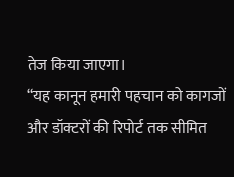तेज किया जाएगा।
“यह कानून हमारी पहचान को कागजों और डॉक्टरों की रिपोर्ट तक सीमित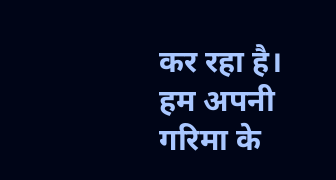कर रहा है। हम अपनी गरिमा के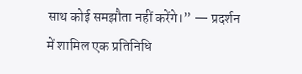साथ कोई समझौता नहीं करेंगे।” — प्रदर्शन में शामिल एक प्रतिनिधि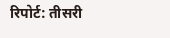रिपोर्ट: तीसरी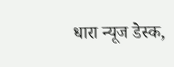धारा न्यूज डेस्क,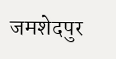जमशेदपुर